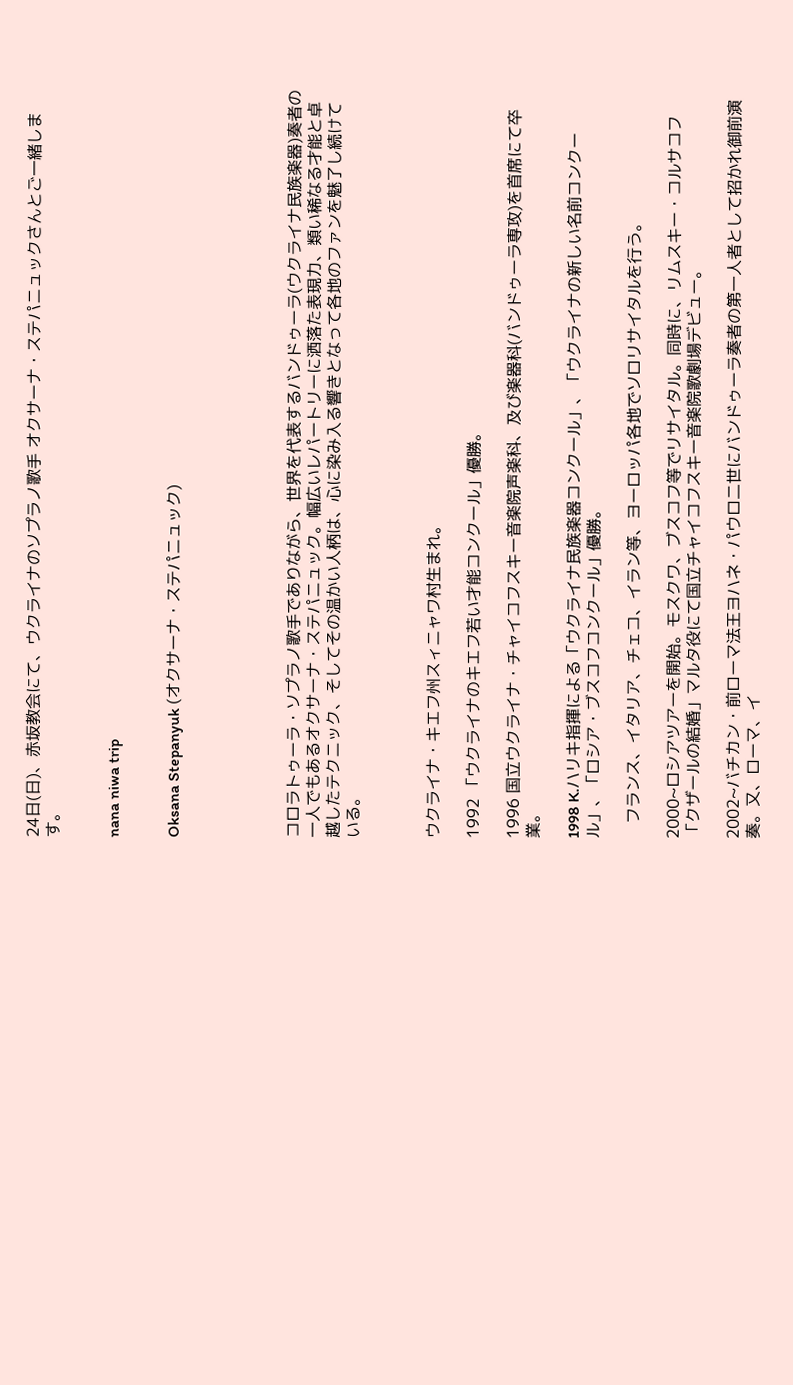24日(日)、赤坂教会にて、ウクライナのソプラノ歌手 オクサーナ・ステパニュックさんとご一緒します。


nana niwa trip


Oksana Stepanyuk (オクサーナ・ステパニュック)





コロラトゥーラ・ソプラノ歌手でありながら、世界を代表するバンドゥーラ(ウクライナ民族楽器)奏者の一人でもあるオクサーナ・ステパニュック。幅広いレパートリーに洒落た表現力、類い稀なる才能と卓越したテクニック、そしてその温かい人柄は、心に染み入る響きとなって各地のファンを魅了し続けている。



ウクライナ・キエフ州スィニャワ村生まれ。

1992 「ウクライナのキエフ若い才能コンクール」優勝。

1996 国立ウクライナ・チャイコフスキー音楽院声楽科、及び楽器科(バンドゥーラ専攻)を首席にて卒業。

1998 K.ハリキ指揮による「ウクライナ民族楽器コンクール」、「ウクライナの新しい名前コンクール」、「ロシア・ブスコフコンクール」優勝。

   フランス、イタリア、チェコ、イラン等、ヨーロッパ各地でソロリサイタルを行う。

2000~ロシアツアーを開始。モスクワ、ブスコフ等でリサイタル。同時に、リムスキー・コルサコフ「クザールの結婚」マルタ役にて国立チャイコフスキー音楽院歌劇場デビュー。

2002~バチカン・前ローマ法王ヨハネ・パウロ二世にバンドゥーラ奏者の第一人者として招かれ御前演奏。又、ローマ、イ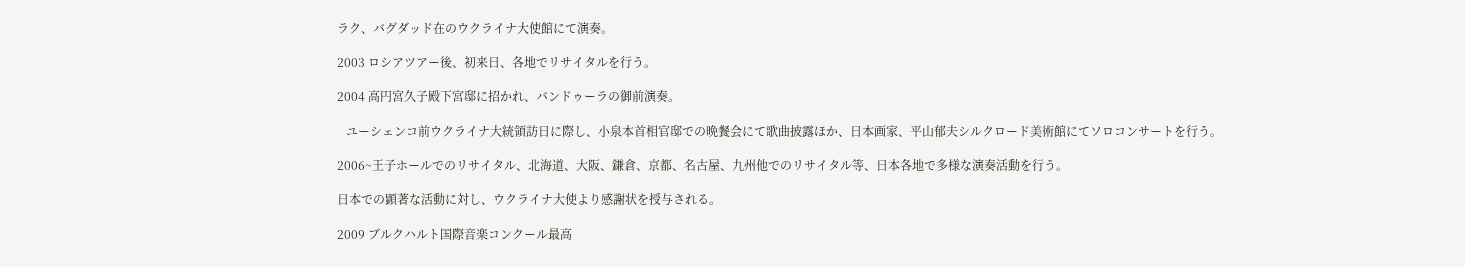ラク、バグダッド在のウクライナ大使館にて演奏。

2003 ロシアツアー後、初来日、各地でリサイタルを行う。

2004 高円宮久子殿下宮邸に招かれ、バンドゥーラの御前演奏。

   ユーシェンコ前ウクライナ大統領訪日に際し、小泉本首相官邸での晩餐会にて歌曲披露ほか、日本画家、平山郁夫シルクロード美術館にてソロコンサートを行う。

2006~王子ホールでのリサイタル、北海道、大阪、鎌倉、京都、名古屋、九州他でのリサイタル等、日本各地で多様な演奏活動を行う。

日本での顕著な活動に対し、ウクライナ大使より感謝状を授与される。

2009 ブルクハルト国際音楽コンクール最高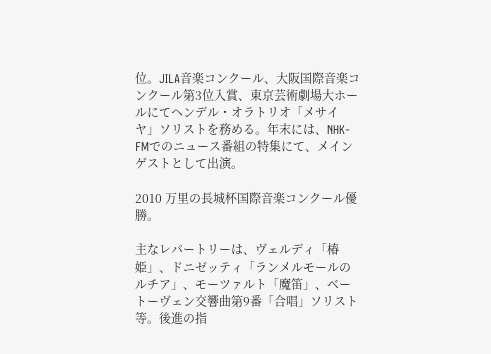位。JILA音楽コンクール、大阪国際音楽コンクール第3位入賞、東京芸術劇場大ホールにてヘンデル・オラトリオ「メサイヤ」ソリストを務める。年末には、NHK-FMでのニュース番組の特集にて、メインゲストとして出演。

2010 万里の長城杯国際音楽コンクール優勝。

主なレパートリーは、ヴェルディ「椿姫」、ドニゼッティ「ランメルモールのルチア」、モーツァルト「魔笛」、ベートーヴェン交響曲第9番「合唱」ソリスト等。後進の指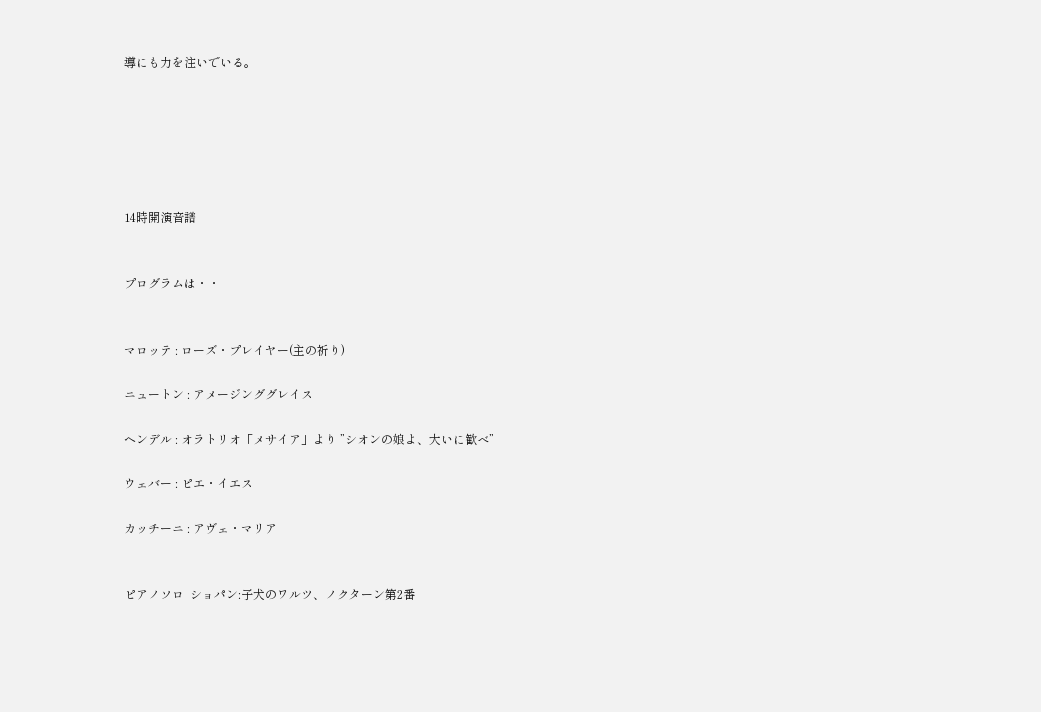導にも力を注いでいる。






14時開演音譜


プログラムは・・


マロッテ : ローズ・プレイヤー(主の祈り)

ニュートン : アメージンググレイス

ヘンデル : オラトリオ「メサイア」より ”シオンの娘よ、大いに歓べ”

ウェバー : ピエ・イエス

カッチーニ : アヴェ・マリア


ピアノソロ  ショパン:子犬のワルツ、ノクターン第2番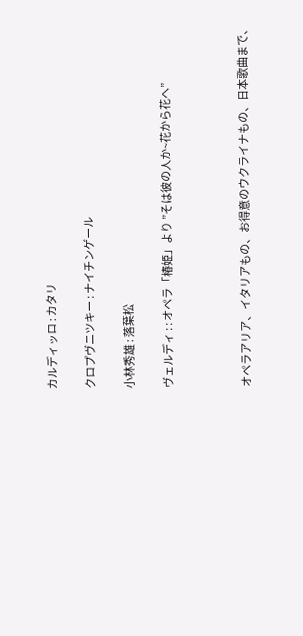カルディッロ : カタリ

クロプヴニツキー : ナイチンゲール

小林秀雄 : 落葉松

ヴェルディ : : オペラ「椿姫」より ”そは彼の人か~花から花へ”



オペラアリア、イタリアもの、お得意のウクライナもの、日本歌曲まで、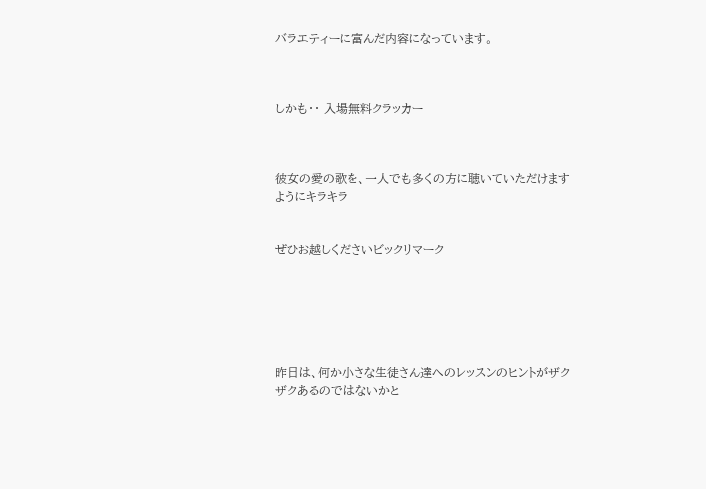バラエティーに富んだ内容になっています。



しかも・・ 入場無料クラッカー



彼女の愛の歌を、一人でも多くの方に聴いていただけますようにキラキラ


ぜひお越しくださいビックリマーク






昨日は、何か小さな生徒さん達へのレッスンのヒントがザクザクあるのではないかと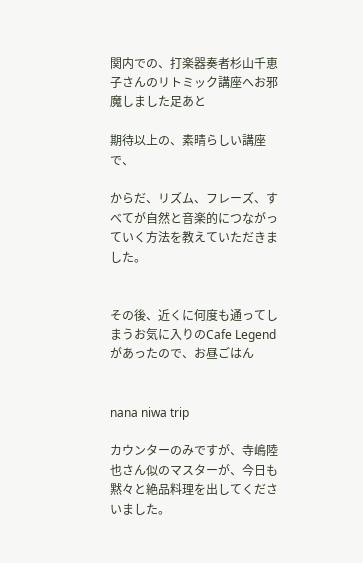関内での、打楽器奏者杉山千恵子さんのリトミック講座へお邪魔しました足あと

期待以上の、素晴らしい講座で、

からだ、リズム、フレーズ、すべてが自然と音楽的につながっていく方法を教えていただきました。


その後、近くに何度も通ってしまうお気に入りのCafe Legendがあったので、お昼ごはん


nana niwa trip

カウンターのみですが、寺嶋陸也さん似のマスターが、今日も黙々と絶品料理を出してくださいました。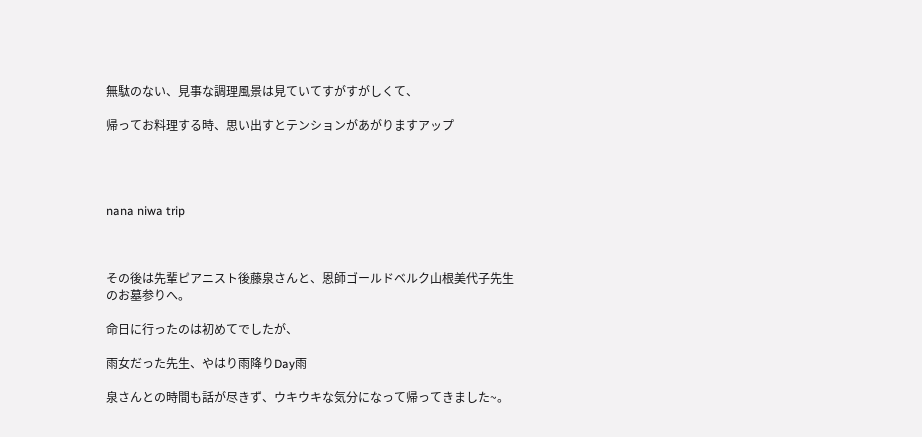無駄のない、見事な調理風景は見ていてすがすがしくて、

帰ってお料理する時、思い出すとテンションがあがりますアップ




nana niwa trip



その後は先輩ピアニスト後藤泉さんと、恩師ゴールドベルク山根美代子先生のお墓参りへ。

命日に行ったのは初めてでしたが、

雨女だった先生、やはり雨降りDay雨

泉さんとの時間も話が尽きず、ウキウキな気分になって帰ってきました~。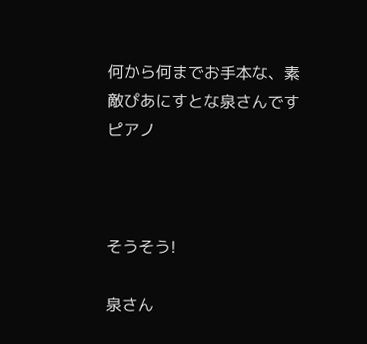何から何までお手本な、素敵ぴあにすとな泉さんですピアノ



そうそう!

泉さん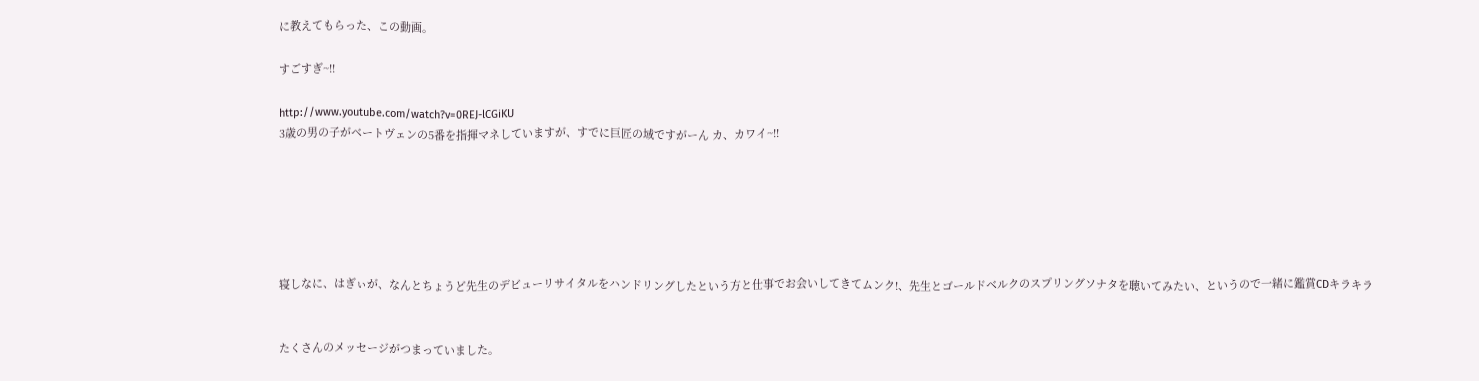に教えてもらった、この動画。

すごすぎ~!!

http://www.youtube.com/watch?v=0REJ-lCGiKU
3歳の男の子がベートヴェンの5番を指揮マネしていますが、すでに巨匠の域ですがーん カ、カワイ~!!






寝しなに、はぎぃが、なんとちょうど先生のデビューリサイタルをハンドリングしたという方と仕事でお会いしてきてムンク!、先生とゴールドベルクのスプリングソナタを聴いてみたい、というので一緒に鑑賞CDキラキラ


たくさんのメッセージがつまっていました。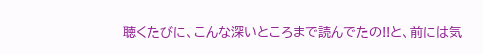聴くたびに、こんな深いところまで読んでたの!!と、前には気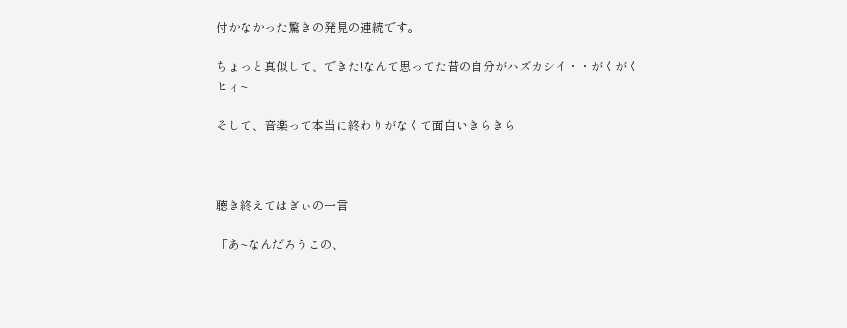付かなかった驚きの発見の連続です。

ちょっと真似して、できた!なんて思ってた昔の自分がハズカシイ・・がくがく ヒィ~

そして、音楽って本当に終わりがなくて面白いきらきら



聴き終えてはぎぃの一言

「あ~なんだろうこの、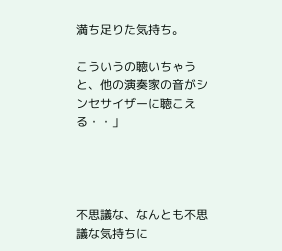満ち足りた気持ち。

こういうの聴いちゃうと、他の演奏家の音がシンセサイザーに聴こえる・・」




不思議な、なんとも不思議な気持ちに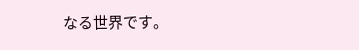なる世界です。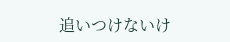追いつけないけ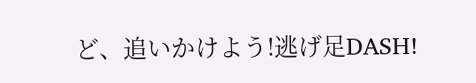ど、追いかけよう!逃げ足DASH!